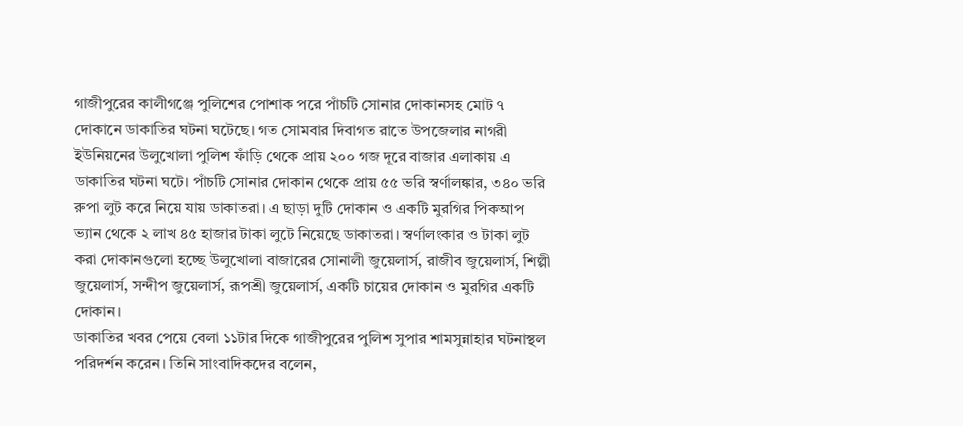গাজীপুরের কালীগঞ্জে পুলিশের পোশাক পরে পাঁচটি সোনার দোকানসহ মোট ৭ দোকানে ডাকাতির ঘটনা ঘটেছে। গত সোমবার দিবাগত রাতে উপজেলার নাগরী ইউনিয়নের উলুখোলা পুলিশ ফাঁড়ি থেকে প্রায় ২০০ গজ দূরে বাজার এলাকায় এ ডাকাতির ঘটনা ঘটে। পাঁচটি সোনার দোকান থেকে প্রায় ৫৫ ভরি স্বর্ণালঙ্কার, ৩৪০ ভরি রুপা লুট করে নিয়ে যায় ডাকাতরা। এ ছাড়া দুটি দোকান ও একটি মুরগির পিকআপ ভ্যান থেকে ২ লাখ ৪৫ হাজার টাকা লুটে নিয়েছে ডাকাতরা। স্বর্ণালংকার ও টাকা লুট করা দোকানগুলো হচ্ছে উলুখোলা বাজারের সোনালী জুয়েলার্স, রাজীব জুয়েলার্স, শিল্পী জুয়েলার্স, সন্দীপ জুয়েলার্স, রূপশ্রী জুয়েলার্স, একটি চায়ের দোকান ও মুরগির একটি দোকান।
ডাকাতির খবর পেয়ে বেলা ১১টার দিকে গাজীপুরের পুলিশ সুপার শামসুন্নাহার ঘটনাস্থল পরিদর্শন করেন। তিনি সাংবাদিকদের বলেন,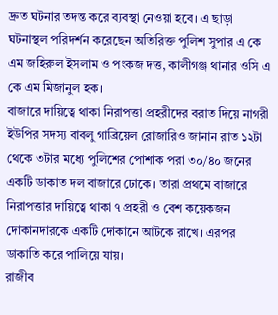দ্রুত ঘটনার তদন্ত করে ব্যবস্থা নেওয়া হবে। এ ছাড়া ঘটনাস্থল পরিদর্শন করেছেন অতিরিক্ত পুলিশ সুপার এ কে এম জহিরুল ইসলাম ও পংকজ দত্ত, কালীগঞ্জ থানার ওসি এ কে এম মিজানুল হক।
বাজারে দায়িত্বে থাকা নিরাপত্তা প্রহরীদের বরাত দিয়ে নাগরী ইউপির সদস্য বাবলু গাব্রিয়েল রোজারিও জানান রাত ১২টা থেকে ৩টার মধ্যে পুলিশের পোশাক পরা ৩০/৪০ জনের একটি ডাকাত দল বাজারে ঢোকে। তারা প্রথমে বাজারে নিরাপত্তার দায়িত্বে থাকা ৭ প্রহরী ও বেশ কয়েকজন দোকানদারকে একটি দোকানে আটকে রাখে। এরপর ডাকাতি করে পালিয়ে যায়।
রাজীব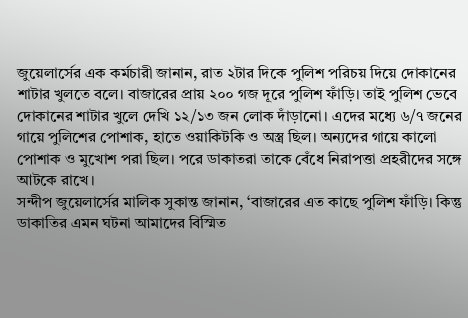জুয়েলার্সের এক কর্মচারী জানান, রাত ২টার দিকে পুলিশ পরিচয় দিয়ে দোকানের শাটার খুলতে বলে। বাজারের প্রায় ২০০ গজ দূরে পুলিশ ফাঁড়ি। তাই পুলিশ ভেবে দোকানের শাটার খুলে দেখি ১২/১৩ জন লোক দাঁড়ানো। এদের মধ্যে ৬/৭ জনের গায়ে পুলিশের পোশাক, হাতে ওয়াকিটকি ও অস্ত্র ছিল। অন্যদের গায়ে কালো পোশাক ও মুখোশ পরা ছিল। পরে ডাকাতরা তাকে বেঁধে নিরাপত্তা প্রহরীদের সঙ্গে আটকে রাখে।
সন্দীপ জুয়েলার্সের মালিক সুকান্ত জানান, ‘বাজারের এত কাছে পুলিশ ফাঁড়ি। কিন্তু ডাকাতির এমন ঘটনা আমাদের বিস্মিত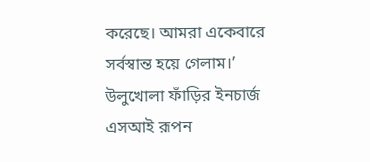করেছে। আমরা একেবারে সর্বস্বান্ত হয়ে গেলাম।’
উলুখোলা ফাঁড়ির ইনচার্জ এসআই রূপন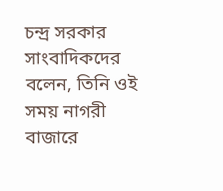চন্দ্র সরকার সাংবাদিকদের বলেন, তিনি ওই সময় নাগরী বাজারে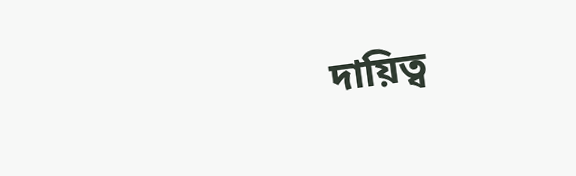দায়িত্ব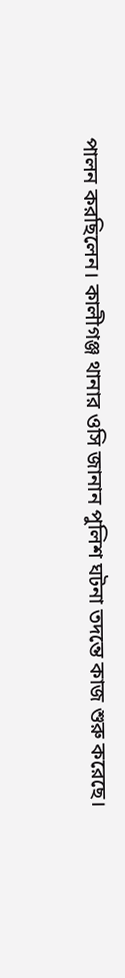পালন করছিলেন। কালীগঞ্জ থানার ওসি জানান পুলিশ ঘটনা তদন্তে কাজ শুরু করেছে।